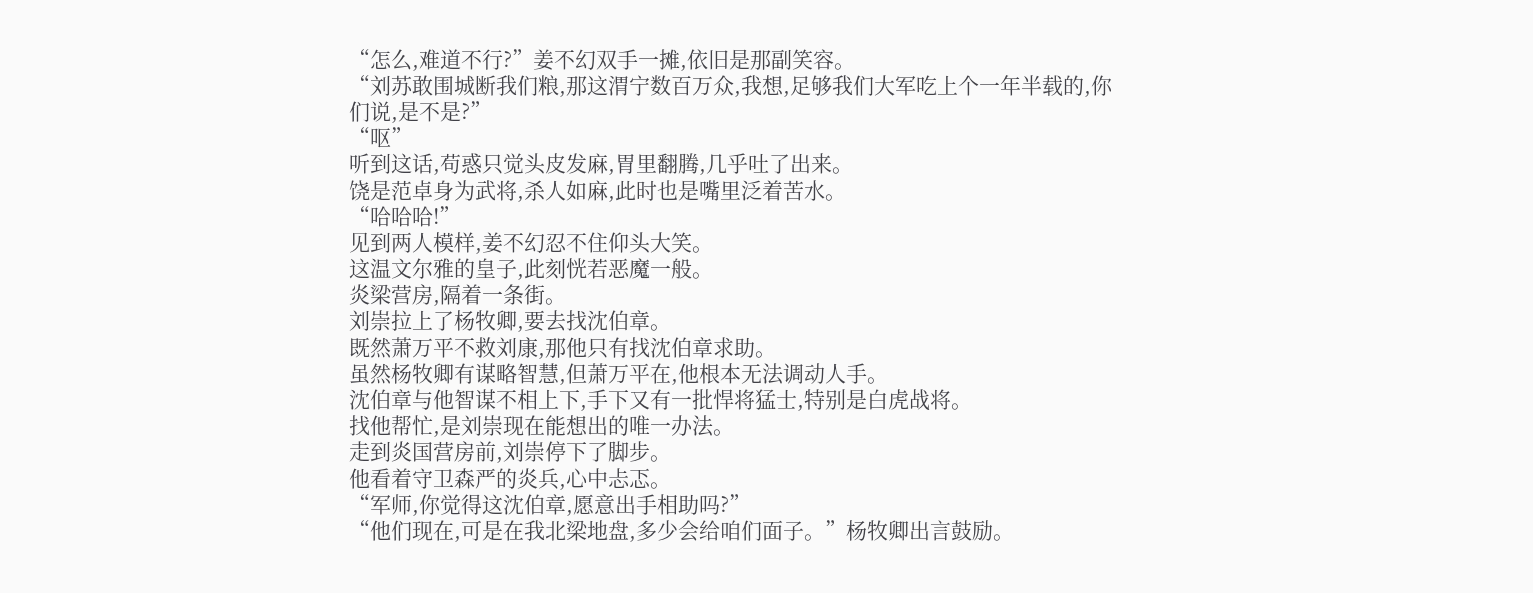“怎么,难道不行?”姜不幻双手一摊,依旧是那副笑容。
“刘苏敢围城断我们粮,那这渭宁数百万众,我想,足够我们大军吃上个一年半载的,你们说,是不是?”
“呕”
听到这话,苟惑只觉头皮发麻,胃里翻腾,几乎吐了出来。
饶是范卓身为武将,杀人如麻,此时也是嘴里泛着苦水。
“哈哈哈!”
见到两人模样,姜不幻忍不住仰头大笑。
这温文尔雅的皇子,此刻恍若恶魔一般。
炎梁营房,隔着一条街。
刘崇拉上了杨牧卿,要去找沈伯章。
既然萧万平不救刘康,那他只有找沈伯章求助。
虽然杨牧卿有谋略智慧,但萧万平在,他根本无法调动人手。
沈伯章与他智谋不相上下,手下又有一批悍将猛士,特别是白虎战将。
找他帮忙,是刘崇现在能想出的唯一办法。
走到炎国营房前,刘崇停下了脚步。
他看着守卫森严的炎兵,心中忐忑。
“军师,你觉得这沈伯章,愿意出手相助吗?”
“他们现在,可是在我北梁地盘,多少会给咱们面子。”杨牧卿出言鼓励。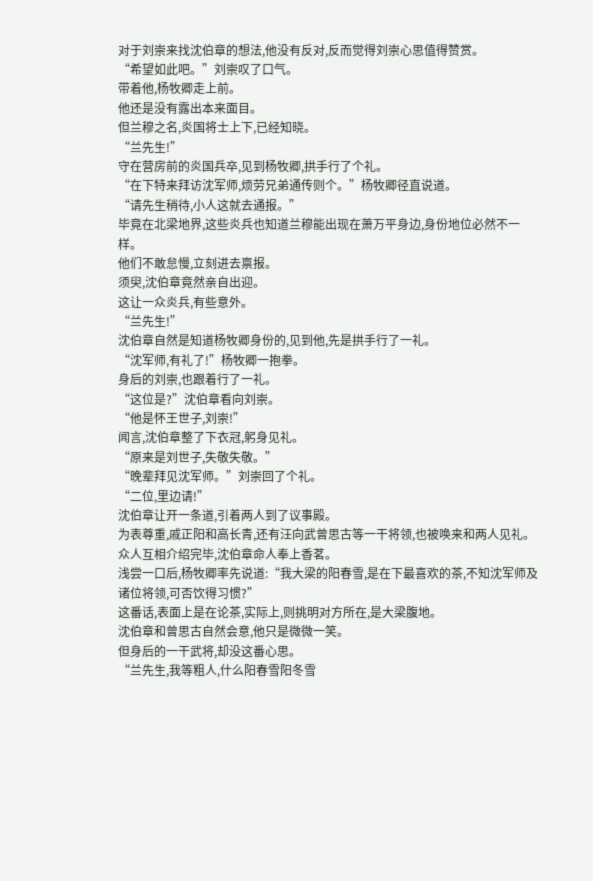对于刘崇来找沈伯章的想法,他没有反对,反而觉得刘崇心思值得赞赏。
“希望如此吧。”刘崇叹了口气。
带着他,杨牧卿走上前。
他还是没有露出本来面目。
但兰穆之名,炎国将士上下,已经知晓。
“兰先生!”
守在营房前的炎国兵卒,见到杨牧卿,拱手行了个礼。
“在下特来拜访沈军师,烦劳兄弟通传则个。”杨牧卿径直说道。
“请先生稍待,小人这就去通报。”
毕竟在北梁地界,这些炎兵也知道兰穆能出现在萧万平身边,身份地位必然不一样。
他们不敢怠慢,立刻进去禀报。
须臾,沈伯章竟然亲自出迎。
这让一众炎兵,有些意外。
“兰先生!”
沈伯章自然是知道杨牧卿身份的,见到他,先是拱手行了一礼。
“沈军师,有礼了!”杨牧卿一抱拳。
身后的刘崇,也跟着行了一礼。
“这位是?”沈伯章看向刘崇。
“他是怀王世子,刘崇!”
闻言,沈伯章整了下衣冠,躬身见礼。
“原来是刘世子,失敬失敬。”
“晚辈拜见沈军师。”刘崇回了个礼。
“二位,里边请!”
沈伯章让开一条道,引着两人到了议事殿。
为表尊重,戚正阳和高长青,还有汪向武曾思古等一干将领,也被唤来和两人见礼。
众人互相介绍完毕,沈伯章命人奉上香茗。
浅尝一口后,杨牧卿率先说道:“我大梁的阳春雪,是在下最喜欢的茶,不知沈军师及诸位将领,可否饮得习惯?”
这番话,表面上是在论茶,实际上,则挑明对方所在,是大梁腹地。
沈伯章和曾思古自然会意,他只是微微一笑。
但身后的一干武将,却没这番心思。
“兰先生,我等粗人,什么阳春雪阳冬雪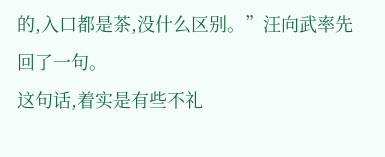的,入口都是茶,没什么区别。”汪向武率先回了一句。
这句话,着实是有些不礼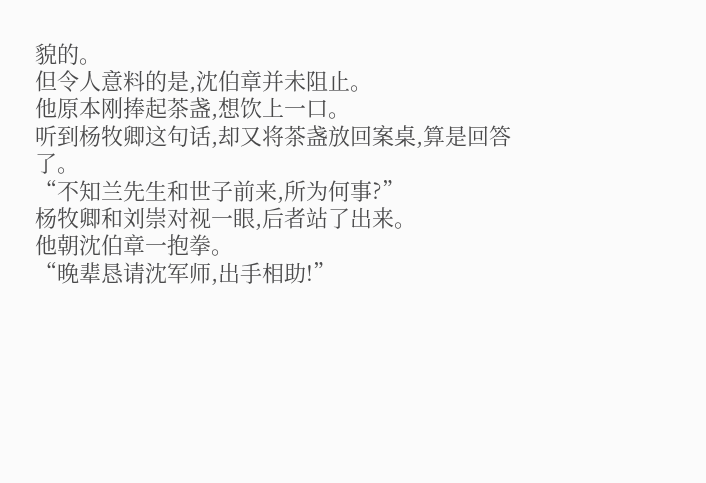貌的。
但令人意料的是,沈伯章并未阻止。
他原本刚捧起茶盏,想饮上一口。
听到杨牧卿这句话,却又将茶盏放回案桌,算是回答了。
“不知兰先生和世子前来,所为何事?”
杨牧卿和刘崇对视一眼,后者站了出来。
他朝沈伯章一抱拳。
“晚辈恳请沈军师,出手相助!”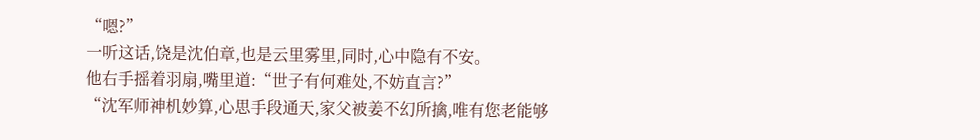“嗯?”
一听这话,饶是沈伯章,也是云里雾里,同时,心中隐有不安。
他右手摇着羽扇,嘴里道:“世子有何难处,不妨直言?”
“沈军师神机妙算,心思手段通天,家父被姜不幻所擒,唯有您老能够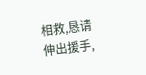相救,恳请伸出援手,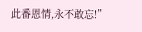此番恩情,永不敢忘!”